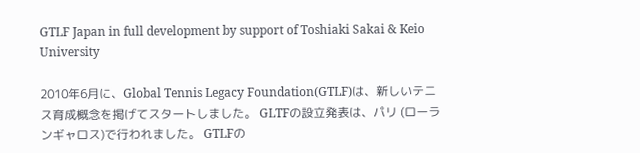GTLF Japan in full development by support of Toshiaki Sakai & Keio University

2010年6月に、Global Tennis Legacy Foundation(GTLF)は、新しいテニス育成概念を掲げてスタートしました。 GLTFの設立発表は、パリ (ローランギャロス)で行われました。 GTLFの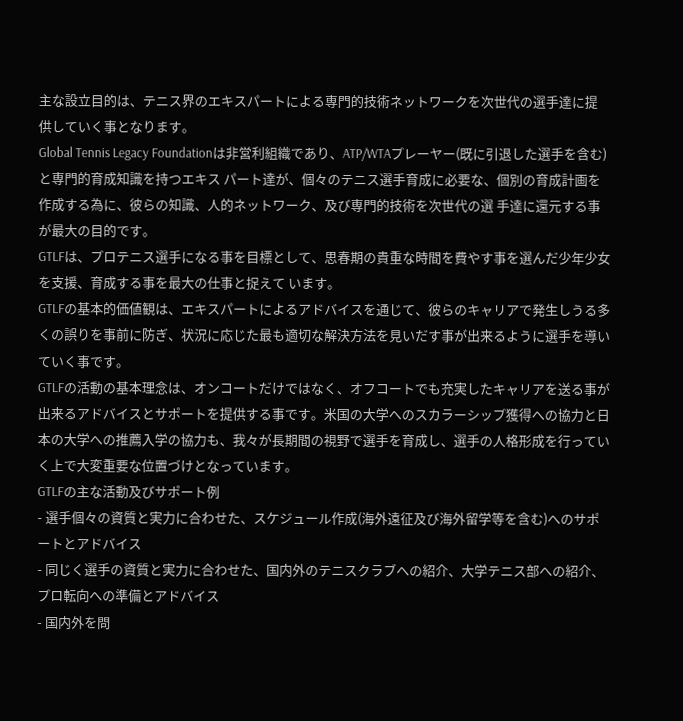主な設立目的は、テニス界のエキスパートによる専門的技術ネットワークを次世代の選手達に提 供していく事となります。
Global Tennis Legacy Foundationは非営利組織であり、ATP/WTAプレーヤー(既に引退した選手を含む)と専門的育成知識を持つエキス パート達が、個々のテニス選手育成に必要な、個別の育成計画を作成する為に、彼らの知識、人的ネットワーク、及び専門的技術を次世代の選 手達に還元する事が最大の目的です。
GTLFは、プロテニス選手になる事を目標として、思春期の貴重な時間を費やす事を選んだ少年少女を支援、育成する事を最大の仕事と捉えて います。
GTLFの基本的価値観は、エキスパートによるアドバイスを通じて、彼らのキャリアで発生しうる多くの誤りを事前に防ぎ、状況に応じた最も適切な解決方法を見いだす事が出来るように選手を導いていく事です。
GTLFの活動の基本理念は、オンコートだけではなく、オフコートでも充実したキャリアを送る事が出来るアドバイスとサポートを提供する事です。米国の大学へのスカラーシップ獲得への協力と日本の大学への推薦入学の協力も、我々が長期間の視野で選手を育成し、選手の人格形成を行っていく上で大変重要な位置づけとなっています。
GTLFの主な活動及びサポート例
- 選手個々の資質と実力に合わせた、スケジュール作成(海外遠征及び海外留学等を含む)へのサポートとアドバイス
- 同じく選手の資質と実力に合わせた、国内外のテニスクラブへの紹介、大学テニス部への紹介、プロ転向への準備とアドバイス
- 国内外を問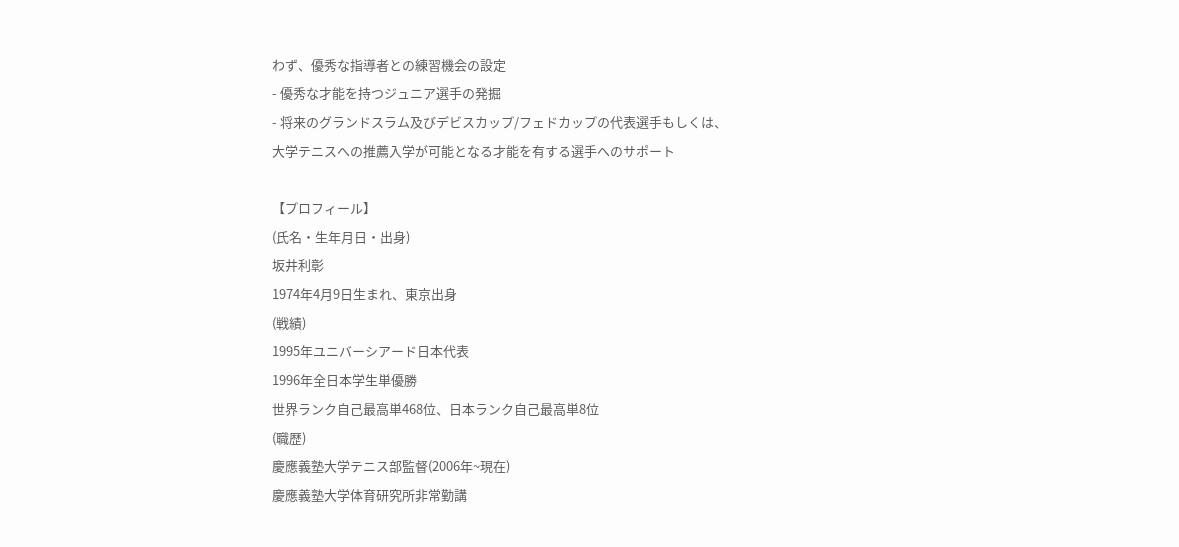わず、優秀な指導者との練習機会の設定
- 優秀な才能を持つジュニア選手の発掘
- 将来のグランドスラム及びデビスカップ/フェドカップの代表選手もしくは、
大学テニスへの推薦入学が可能となる才能を有する選手へのサポート

【プロフィール】
(氏名・生年月日・出身)
坂井利彰
1974年4月9日生まれ、東京出身
(戦績)
1995年ユニバーシアード日本代表
1996年全日本学生単優勝
世界ランク自己最高単468位、日本ランク自己最高単8位
(職歴)
慶應義塾大学テニス部監督(2006年~現在)
慶應義塾大学体育研究所非常勤講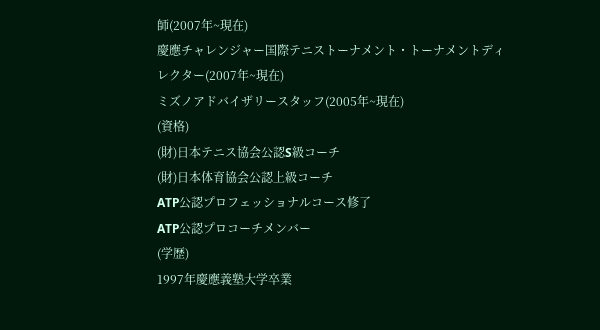師(2007年~現在)
慶應チャレンジャー国際テニストーナメント・トーナメントディレクター(2007年~現在)
ミズノアドバイザリースタッフ(2005年~現在)
(資格)
(財)日本テニス協会公認S級コーチ
(財)日本体育協会公認上級コーチ
ATP公認プロフェッショナルコース修了
ATP公認プロコーチメンバー
(学歴)
1997年慶應義塾大学卒業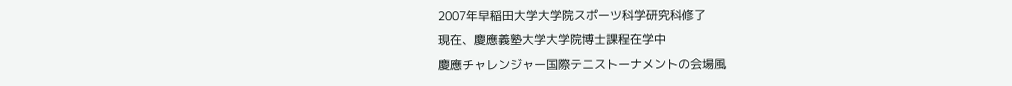2007年早稲田大学大学院スポーツ科学研究科修了
現在、慶應義塾大学大学院博士課程在学中
慶應チャレンジャー国際テニストーナメントの会場風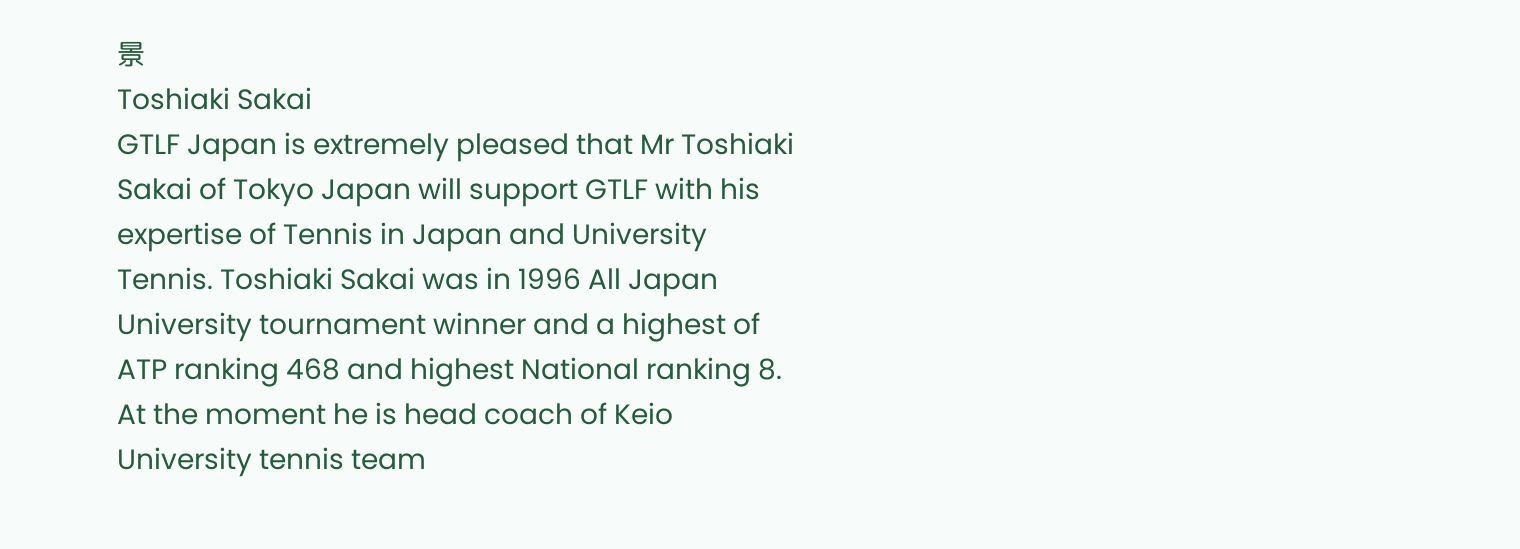景
Toshiaki Sakai
GTLF Japan is extremely pleased that Mr Toshiaki Sakai of Tokyo Japan will support GTLF with his expertise of Tennis in Japan and University Tennis. Toshiaki Sakai was in 1996 All Japan University tournament winner and a highest of ATP ranking 468 and highest National ranking 8. At the moment he is head coach of Keio University tennis team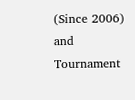(Since 2006) and Tournament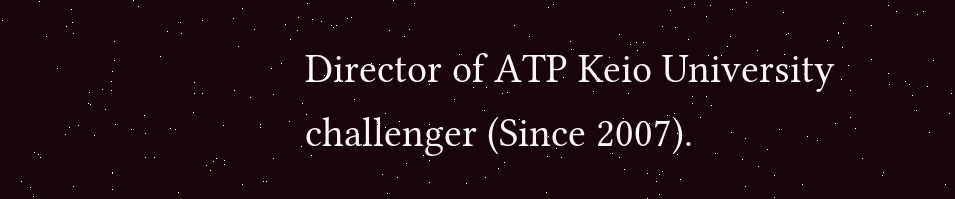Director of ATP Keio University challenger (Since 2007).